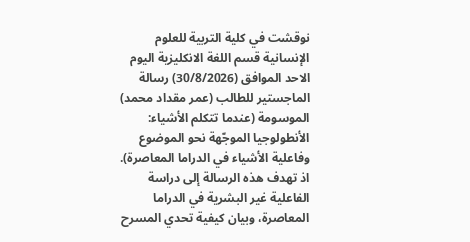نوقشت في كلية التربية للعلوم الإنسانية قسم اللغة الانكليزية اليوم الاحد الموافق (30/8/2026) رسالة الماجستير للطالب (عمر مقداد محمد) الموسومة (عندما تتكلم الأشياء: الأنطولوجيا الموجّهة نحو الموضوع وفاعلية الأشياء في الدراما المعاصرة).
اذ تهدف هذه الرسالة إلى دراسة الفاعلية غير البشرية في الدراما المعاصرة، وبيان كيفية تحدي المسرح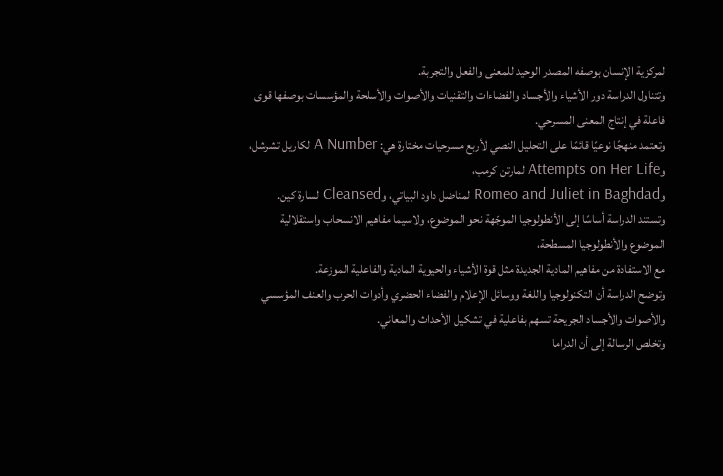لمركزية الإنسان بوصفه المصدر الوحيد للمعنى والفعل والتجربة.
وتتناول الدراسة دور الأشياء والأجساد والفضاءات والتقنيات والأصوات والأسلحة والمؤسسات بوصفها قوى فاعلة في إنتاج المعنى المسرحي.
وتعتمد منهجًا نوعيًا قائمًا على التحليل النصي لأربع مسرحيات مختارة هي: A Number لكاريل تشرشل، وAttempts on Her Life لمارتن كرمب،
وRomeo and Juliet in Baghdad لمناضل داود البياتي، وCleansed لسارة كين.
وتستند الدراسة أساسًا إلى الأنطولوجيا الموجّهة نحو الموضوع، ولاسيما مفاهيم الانسحاب واستقلالية الموضوع والأنطولوجيا المسطحة،
مع الاستفادة من مفاهيم المادية الجديدة مثل قوة الأشياء والحيوية المادية والفاعلية الموزعة.
وتوضح الدراسة أن التكنولوجيا واللغة ووسائل الإعلام والفضاء الحضري وأدوات الحرب والعنف المؤسسي والأصوات والأجساد الجريحة تسهم بفاعلية في تشكيل الأحداث والمعاني.
وتخلص الرسالة إلى أن الدراما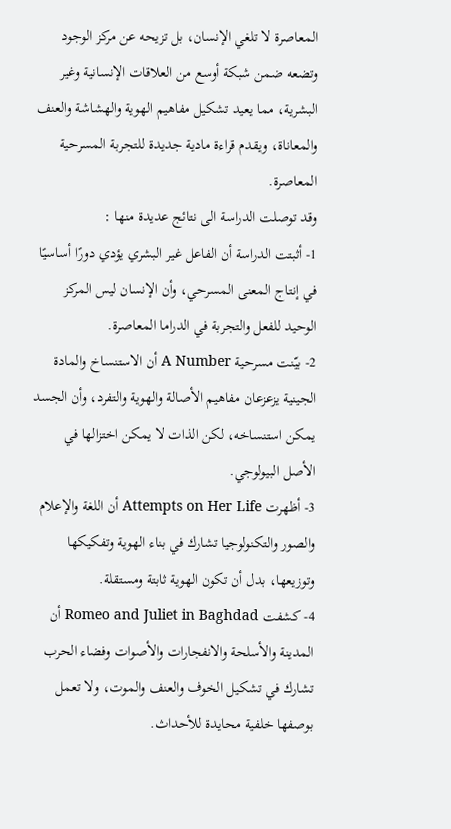المعاصرة لا تلغي الإنسان، بل تزيحه عن مركز الوجود وتضعه ضمن شبكة أوسع من العلاقات الإنسانية وغير البشرية، مما يعيد تشكيل مفاهيم الهوية والهشاشة والعنف والمعاناة، ويقدم قراءة مادية جديدة للتجربة المسرحية المعاصرة.
وقد توصلت الدراسة الى نتائج عديدة منها :
1- أثبتت الدراسة أن الفاعل غير البشري يؤدي دورًا أساسيًا في إنتاج المعنى المسرحي، وأن الإنسان ليس المركز الوحيد للفعل والتجربة في الدراما المعاصرة.
2- بيّنت مسرحية A Number أن الاستنساخ والمادة الجينية يزعزعان مفاهيم الأصالة والهوية والتفرد، وأن الجسد يمكن استنساخه، لكن الذات لا يمكن اختزالها في الأصل البيولوجي.
3- أظهرت Attempts on Her Life أن اللغة والإعلام والصور والتكنولوجيا تشارك في بناء الهوية وتفكيكها وتوزيعها، بدل أن تكون الهوية ثابتة ومستقلة.
4- كشفت Romeo and Juliet in Baghdad أن المدينة والأسلحة والانفجارات والأصوات وفضاء الحرب تشارك في تشكيل الخوف والعنف والموت، ولا تعمل بوصفها خلفية محايدة للأحداث.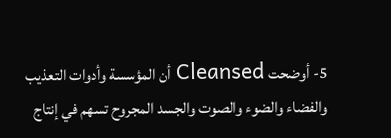5- أوضحت Cleansed أن المؤسسة وأدوات التعذيب والفضاء والضوء والصوت والجسد المجروح تسهم في إنتاج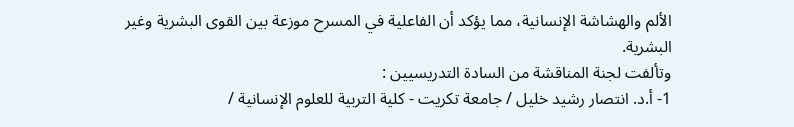الألم والهشاشة الإنسانية، مما يؤكد أن الفاعلية في المسرح موزعة بين القوى البشرية وغير البشرية.
وتألفت لجنة المناقشة من السادة التدريسيين :
1- أ.د. انتصار رشيد خليل / جامعة تكريت - كلية التربية للعلوم الإنسانية /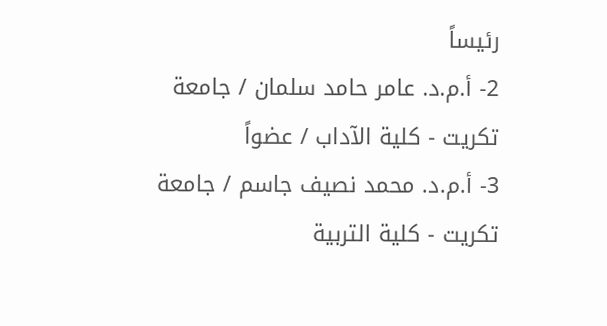رئيساً
2- أ.م.د. عامر حامد سلمان / جامعة تكريت - كلية الآداب / عضواً
3- أ.م.د. محمد نصيف جاسم / جامعة تكريت - كلية التربية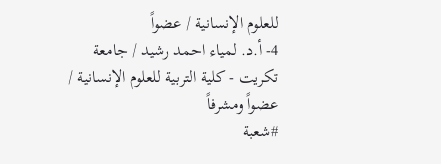للعلوم الإنسانية / عضواً
4- أ.د. لمياء احمد رشيد / جامعة تكريت - كلية التربية للعلوم الإنسانية / عضواً ومشرفاً
#شعبة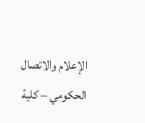الإعلام والاتصال الحكومي – كلية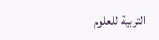التربية للعلوم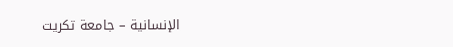الإنسانية – جامعة تكريت